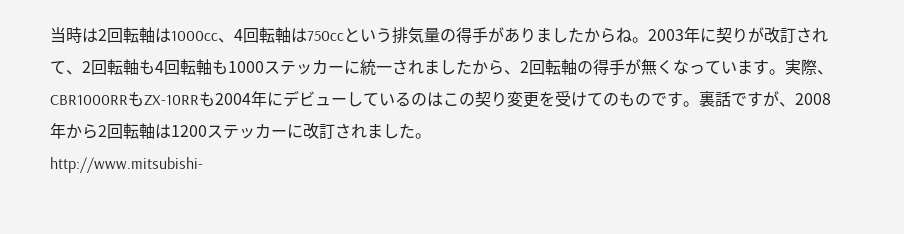当時は2回転軸は1000cc、4回転軸は750ccという排気量の得手がありましたからね。2003年に契りが改訂されて、2回転軸も4回転軸も1000ステッカーに統一されましたから、2回転軸の得手が無くなっています。実際、CBR1000RRもZX-10RRも2004年にデビューしているのはこの契り変更を受けてのものです。裏話ですが、2008年から2回転軸は1200ステッカーに改訂されました。
http://www.mitsubishi-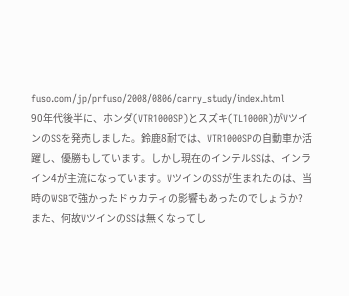fuso.com/jp/prfuso/2008/0806/carry_study/index.html
90年代後半に、ホンダ(VTR1000SP)とスズキ(TL1000R)がVツインのSSを発売しました。鈴鹿8耐では、VTR1000SPの自動車か活躍し、優勝もしています。しかし現在のインテルSSは、インライン4が主流になっています。VツインのSSが生まれたのは、当時のWSBで強かったドゥカティの影響もあったのでしょうか?また、何故VツインのSSは無くなってし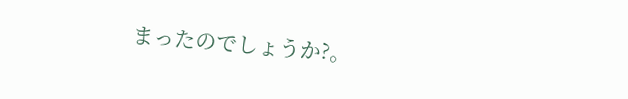まったのでしょうか?。